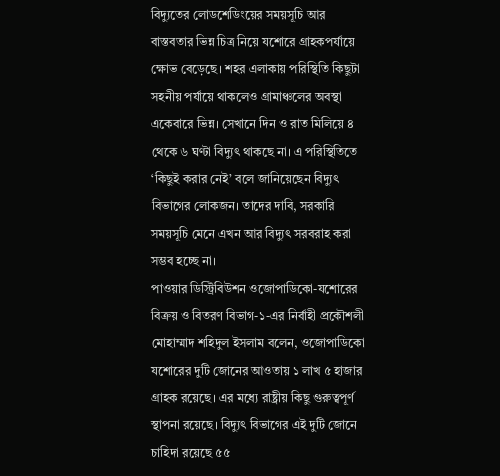বিদ্যুতের লোডশেডিংয়ের সময়সূচি আর বাস্তবতার ভিন্ন চিত্র নিয়ে যশোরে গ্রাহকপর্যায়ে ক্ষোভ বেড়েছে। শহর এলাকায় পরিস্থিতি কিছুটা সহনীয় পর্যায়ে থাকলেও গ্রামাঞ্চলের অবস্থা একেবারে ভিন্ন। সেখানে দিন ও রাত মিলিয়ে ৪ থেকে ৬ ঘণ্টা বিদ্যুৎ থাকছে না। এ পরিস্থিতিতে ‘কিছুই করার নেই’ বলে জানিয়েছেন বিদ্যুৎ বিভাগের লোকজন। তাদের দাবি, সরকারি সময়সূচি মেনে এখন আর বিদ্যুৎ সরবরাহ করা সম্ভব হচ্ছে না।
পাওয়ার ডিস্ট্রিবিউশন ওজোপাডিকো-যশোরের বিক্রয় ও বিতরণ বিভাগ-১-এর নির্বাহী প্রকৌশলী মোহাম্মাদ শহিদুল ইসলাম বলেন, ওজোপাডিকো যশোরের দুটি জোনের আওতায় ১ লাখ ৫ হাজার গ্রাহক রয়েছে। এর মধ্যে রাষ্ট্রীয় কিছু গুরুত্বপূর্ণ স্থাপনা রয়েছে। বিদ্যুৎ বিভাগের এই দুটি জোনে চাহিদা রয়েছে ৫৫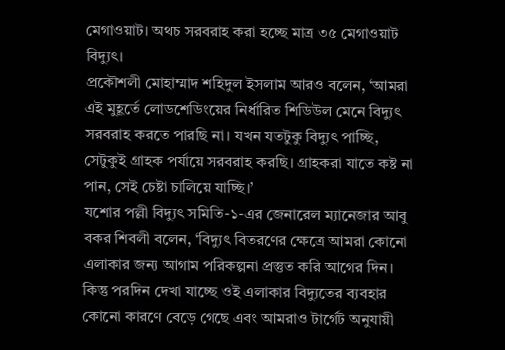মেগাওয়াট। অথচ সরবরাহ করা হচ্ছে মাত্র ৩৫ মেগাওয়াট বিদ্যুৎ।
প্রকৌশলী মোহাম্মাদ শহিদুল ইসলাম আরও বলেন, ‘আমরা এই মুহূর্তে লোডশেডিংয়ের নির্ধারিত শিডিউল মেনে বিদ্যুৎ সরবরাহ করতে পারছি না। যখন যতটুকু বিদ্যুৎ পাচ্ছি, সেটুকুই গ্রাহক পর্যায়ে সরবরাহ করছি। গ্রাহকরা যাতে কষ্ট না পান, সেই চেষ্টা চালিয়ে যাচ্ছি।’
যশোর পল্লী বিদ্যুৎ সমিতি-১-এর জেনারেল ম্যানেজার আবু বকর শিবলী বলেন, ‘বিদ্যুৎ বিতরণের ক্ষেত্রে আমরা কোনো এলাকার জন্য আগাম পরিকল্পনা প্রস্তুত করি আগের দিন। কিন্তু পরদিন দেখা যাচ্ছে ওই এলাকার বিদ্যুতের ব্যবহার কোনো কারণে বেড়ে গেছে এবং আমরাও টার্গেট অনুযায়ী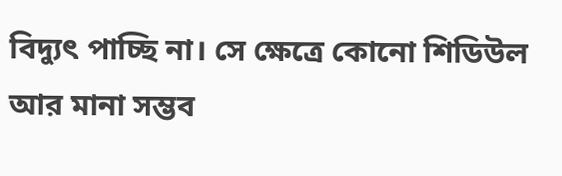বিদ্যুৎ পাচ্ছি না। সে ক্ষেত্রে কোনো শিডিউল আর মানা সম্ভব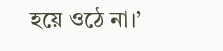হয়ে ওঠে না।’